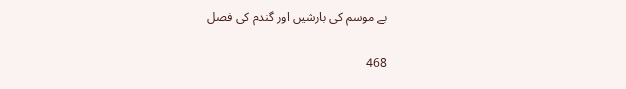بے موسم کی بارشیں اور گندم کی فصل

468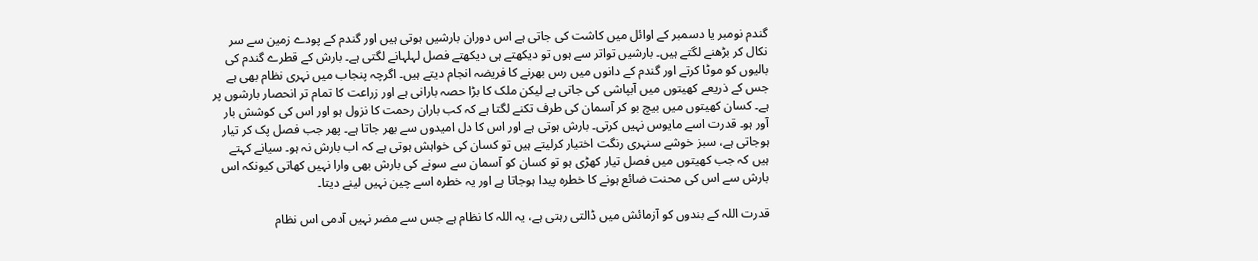گندم نومبر یا دسمبر کے اوائل میں کاشت کی جاتی ہے اس دوران بارشیں ہوتی ہیں اور گندم کے پودے زمین سے سر نکال کر بڑھنے لگتے ہیں۔ بارشیں تواتر سے ہوں تو دیکھتے ہی دیکھتے فصل لہلہانے لگتی ہے۔ بارش کے قطرے گندم کی بالیوں کو موٹا کرتے اور گندم کے دانوں میں رس بھرنے کا فریضہ انجام دیتے ہیں۔ اگرچہ پنجاب میں نہری نظام بھی ہے جس کے ذریعے کھیتوں میں آبپاشی کی جاتی ہے لیکن ملک کا بڑا حصہ بارانی ہے اور زراعت کا تمام تر انحصار بارشوں پر ہے۔ کسان کھیتوں میں بیچ بو کر آسمان کی طرف تکنے لگتا ہے کہ کب باران رحمت کا نزول ہو اور اس کی کوشش بار آور ہو۔ قدرت اسے مایوس نہیں کرتی۔ بارش ہوتی ہے اور اس کا دل امیدوں سے بھر جاتا ہے۔ پھر جب فصل پک کر تیار ہوجاتی ہے، سبز خوشے سنہری رنگت اختیار کرلیتے ہیں تو کسان کی خواہش ہوتی ہے کہ اب بارش نہ ہو۔ سیانے کہتے ہیں کہ جب کھیتوں میں فصل تیار کھڑی ہو تو کسان کو آسمان سے سونے کی بارش بھی وارا نہیں کھاتی کیونکہ اس بارش سے اس کی محنت ضائع ہونے کا خطرہ پیدا ہوجاتا ہے اور یہ خطرہ اسے چین نہیں لینے دیتا۔

قدرت اللہ کے بندوں کو آزمائش میں ڈالتی رہتی ہے، یہ اللہ کا نظام ہے جس سے مضر نہیں آدمی اس نظام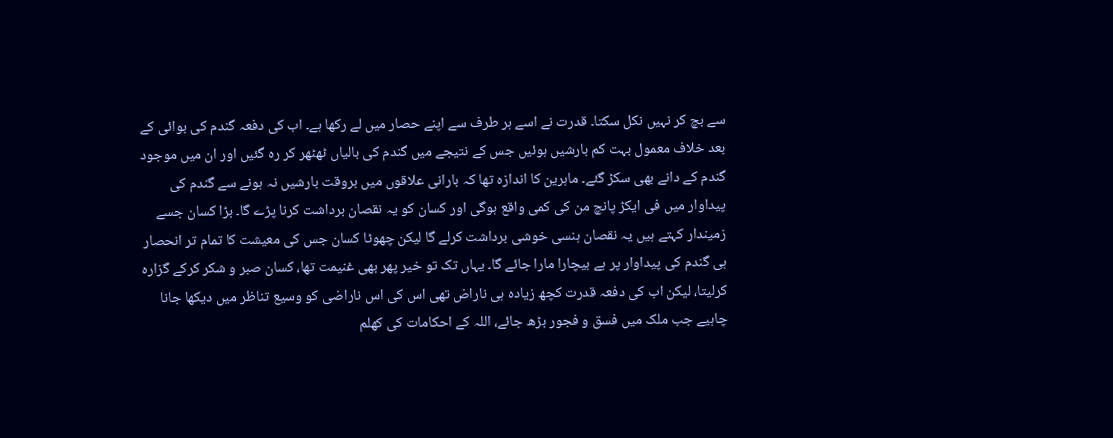سے بچ کر نہیں نکل سکتا۔ قدرت نے اسے ہر طرف سے اپنے حصار میں لے رکھا ہے۔ اب کی دفعہ گندم کی بوائی کے بعد خلاف معمول بہت کم بارشیں ہوئیں جس کے نتیجے میں گندم کی بالیاں ٹھٹھر کر رہ گئیں اور ان میں موجود گندم کے دانے بھی سکڑ گئے۔ ماہرین کا اندازہ تھا کہ بارانی علاقوں میں بروقت بارشیں نہ ہونے سے گندم کی پیداوار میں فی ایکڑ پانچ من کی کمی واقع ہوگی اور کسان کو یہ نقصان برداشت کرنا پڑے گا۔ بڑا کسان جسے زمیندار کہتے ہیں یہ نقصان ہنسی خوشی برداشت کرلے گا لیکن چھوٹا کسان جس کی معیشت کا تمام تر انحصار ہی گندم کی پیداوار پر ہے بیچارا مارا جائے گا۔ یہاں تک تو خیر پھر بھی غنیمت تھا، کسان صبر و شکر کرکے گزارہ کرلیتا، لیکن اب کی دفعہ قدرت کچھ زیادہ ہی ناراض تھی اس کی اس ناراضی کو وسیع تناظر میں دیکھا جانا چاہیے جب ملک میں فسق و فجور بڑھ جائے، اللہ کے احکامات کی کھلم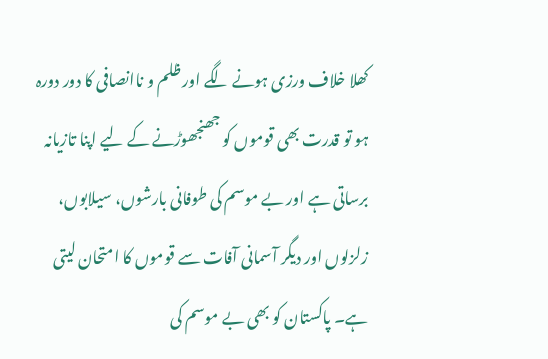کھلا خلاف ورزی ہونے لگے اور ظلم و ناانصافی کا دور دورہ ہو تو قدرت بھی قوموں کو جھنجھوڑنے کے لیے اپنا تازیانہ برساتی ہے اور بے موسم کی طوفانی بارشوں، سیلابوں، زلزلوں اور دیگر آسمانی آفات سے قوموں کا امتحان لیتی ہے۔ پاکستان کو بھی بے موسم کی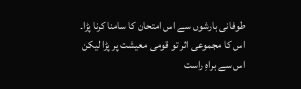طوفانی بارشوں سے اس امتحان کا سامنا کرنا پڑا۔ اس کا مجموعی اثر تو قومی معیشت پر پڑا لیکن اس سے براہِ راست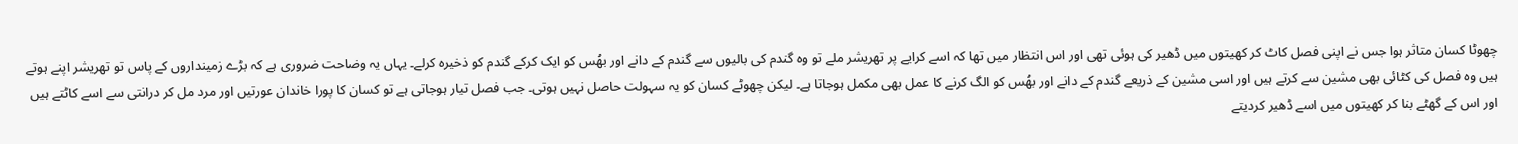چھوٹا کسان متاثر ہوا جس نے اپنی فصل کاٹ کر کھیتوں میں ڈھیر کی ہوئی تھی اور اس انتظار میں تھا کہ اسے کرایے پر تھریشر ملے تو وہ گندم کی بالیوں سے گندم کے دانے اور بھُس کو ایک کرکے گندم کو ذخیرہ کرلے۔ یہاں یہ وضاحت ضروری ہے کہ بڑے زمینداروں کے پاس تو تھریشر اپنے ہوتے ہیں وہ فصل کی کٹائی بھی مشین سے کرتے ہیں اور اسی مشین کے ذریعے گندم کے دانے اور بھُس کو الگ کرنے کا عمل بھی مکمل ہوجاتا ہے۔ لیکن چھوٹے کسان کو یہ سہولت حاصل نہیں ہوتی۔ جب فصل تیار ہوجاتی ہے تو کسان کا پورا خاندان عورتیں اور مرد مل کر درانتی سے اسے کاٹتے ہیں اور اس کے گھٹے بنا کر کھیتوں میں اسے ڈھیر کردیتے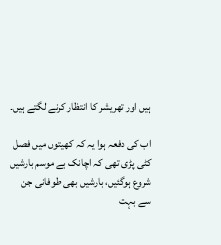ہیں اور تھریشر کا انتظار کرنے لگتے ہیں۔

اب کی دفعہ ہوا یہ کہ کھیتوں میں فصل کٹی پڑی تھی کہ اچانک بے موسم بارشیں شروع ہوگئیں، بارشیں بھی طوفانی جن سے بہت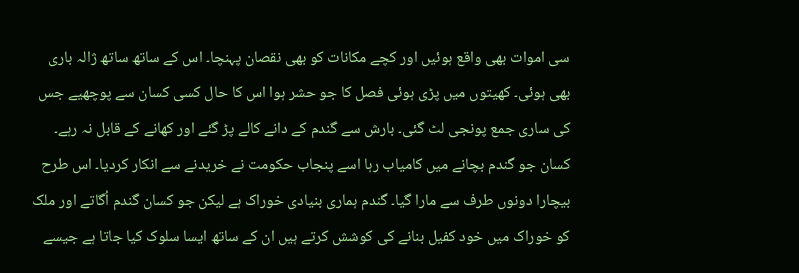سی اموات بھی واقع ہوئیں اور کچے مکانات کو بھی نقصان پہنچا۔ اس کے ساتھ ساتھ ژالہ باری بھی ہوئی۔ کھیتوں میں پڑی ہوئی فصل کا جو حشر ہوا اس کا حال کسی کسان سے پوچھیے جس کی ساری جمع پونجی لٹ گئی۔ بارش سے گندم کے دانے کالے پڑ گئے اور کھانے کے قابل نہ رہے۔ کسان جو گندم بچانے میں کامیاب رہا اسے پنجاب حکومت نے خریدنے سے انکار کردیا۔ اس طرح بیچارا دونوں طرف سے مارا گیا۔ گندم ہماری بنیادی خوراک ہے لیکن جو کسان گندم اُگاتے اور ملک کو خوراک میں خود کفیل بنانے کی کوشش کرتے ہیں ان کے ساتھ ایسا سلوک کیا جاتا ہے جیسے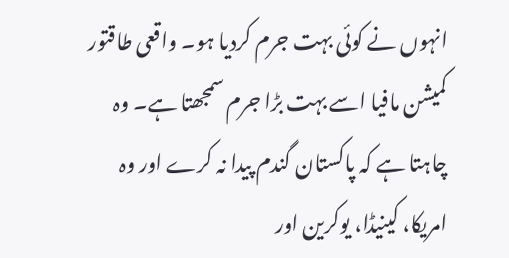انہوں نے کوئی بہت جرم کردیا ہو۔ واقعی طاقتور کمیشن مافیا اسے بہت بڑا جرم سمجھتا ہے۔ وہ چاہتا ہے کہ پاکستان گندم پیدا نہ کرے اور وہ امریکا، کینیڈا، یوکرین اور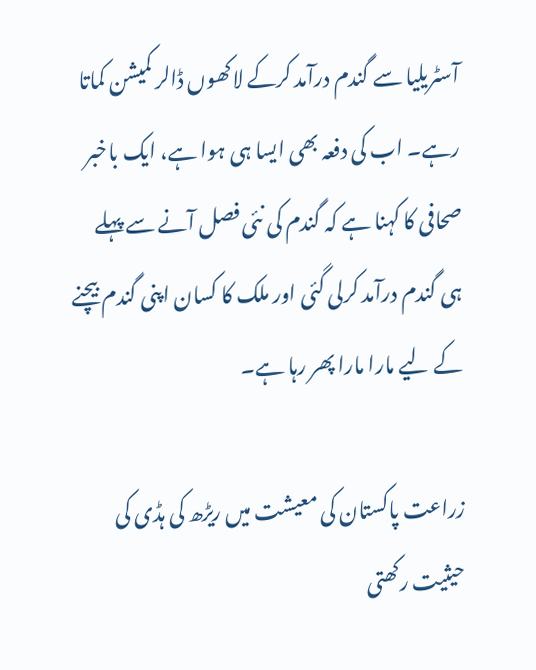آسٹریلیا سے گندم درآمد کرکے لاکھوں ڈالر کمیشن کماتا رہے۔ اب کی دفعہ بھی ایسا ہی ہوا ہے، ایک باخبر صحافی کا کہنا ہے کہ گندم کی نئی فصل آنے سے پہلے ہی گندم درآمد کرلی گئی اور ملک کا کسان اپنی گندم بیچنے کے لیے مارا مارا پھر رہا ہے۔

زراعت پاکستان کی معیشت میں ریڑھ کی ہڈی کی حیثیت رکھتی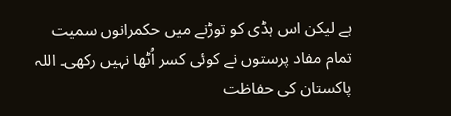ہے لیکن اس ہڈی کو توڑنے میں حکمرانوں سمیت تمام مفاد پرستوں نے کوئی کسر اُٹھا نہیں رکھی۔ اللہ پاکستان کی حفاظت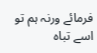فرمائے ورنہ ہم تو اسے تباہ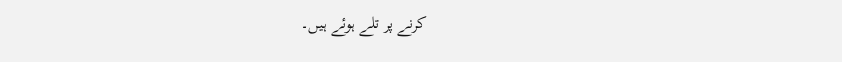کرنے پر تلے ہوئے ہیں۔